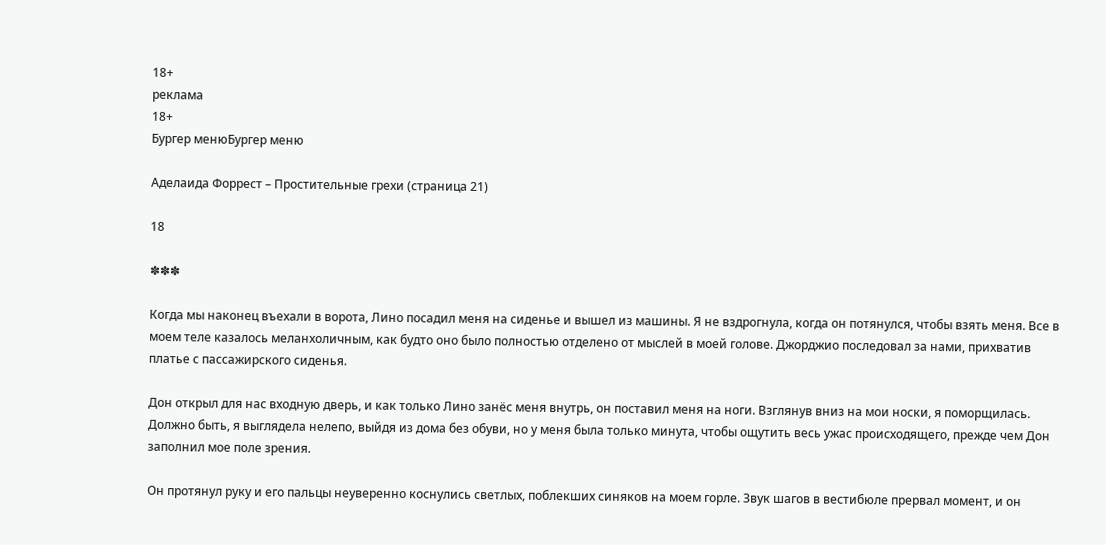18+
реклама
18+
Бургер менюБургер меню

Аделаида Форрест – Простительные грехи (страница 21)

18

✽✽✽

Когда мы наконец въехали в ворота, Лино посадил меня на сиденье и вышел из машины. Я не вздрогнула, когда он потянулся, чтобы взять меня. Все в моем теле казалось меланхоличным, как будто оно было полностью отделено от мыслей в моей голове. Джорджио последовал за нами, прихватив платье с пассажирского сиденья.

Дон открыл для нас входную дверь, и как только Лино занёс меня внутрь, он поставил меня на ноги. Взглянув вниз на мои носки, я поморщилась. Должно быть, я выглядела нелепо, выйдя из дома без обуви, но у меня была только минута, чтобы ощутить весь ужас происходящего, прежде чем Дон заполнил мое поле зрения.

Он протянул руку и его пальцы неуверенно коснулись светлых, поблекших синяков на моем горле. Звук шагов в вестибюле прервал момент, и он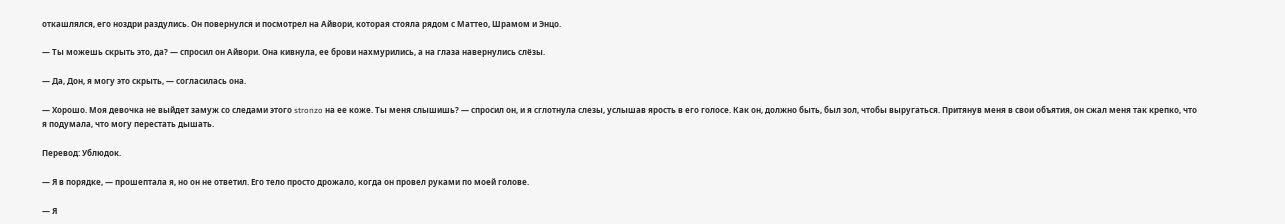откашлялся, его ноздри раздулись. Он повернулся и посмотрел на Айвори, которая стояла рядом с Маттео, Шрамом и Энцо.

— Ты можешь скрыть это, да? — спросил он Айвори. Она кивнула, ее брови нахмурились, а на глаза навернулись слёзы.

— Да, Дон, я могу это скрыть, — согласилась она.

— Хорошо. Моя девочка не выйдет замуж со следами этого stronzo на ее коже. Ты меня слышишь? — спросил он, и я сглотнула слезы, услышав ярость в его голосе. Как он, должно быть, был зол, чтобы выругаться. Притянув меня в свои объятия, он сжал меня так крепко, что я подумала, что могу перестать дышать.

Перевод: Ублюдок.

— Я в порядке, — прошептала я, но он не ответил. Его тело просто дрожало, когда он провел руками по моей голове.

— Я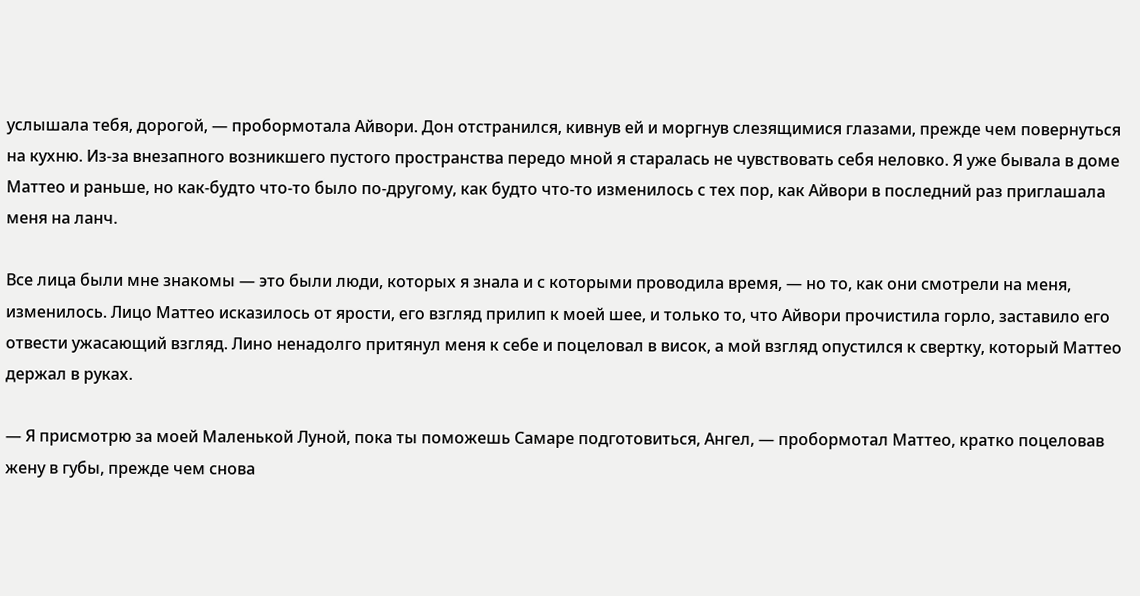услышала тебя, дорогой, — пробормотала Айвори. Дон отстранился, кивнув ей и моргнув слезящимися глазами, прежде чем повернуться на кухню. Из-за внезапного возникшего пустого пространства передо мной я старалась не чувствовать себя неловко. Я уже бывала в доме Маттео и раньше, но как-будто что-то было по-другому, как будто что-то изменилось с тех пор, как Айвори в последний раз приглашала меня на ланч.

Все лица были мне знакомы — это были люди, которых я знала и с которыми проводила время, — но то, как они смотрели на меня, изменилось. Лицо Маттео исказилось от ярости, его взгляд прилип к моей шее, и только то, что Айвори прочистила горло, заставило его отвести ужасающий взгляд. Лино ненадолго притянул меня к себе и поцеловал в висок, а мой взгляд опустился к свертку, который Маттео держал в руках.

— Я присмотрю за моей Маленькой Луной, пока ты поможешь Самаре подготовиться, Ангел, — пробормотал Маттео, кратко поцеловав жену в губы, прежде чем снова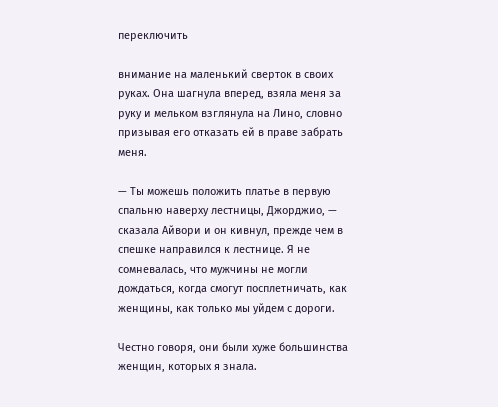переключить

внимание на маленький сверток в своих руках. Она шагнула вперед, взяла меня за руку и мельком взглянула на Лино, словно призывая его отказать ей в праве забрать меня.

— Ты можешь положить платье в первую спальню наверху лестницы, Джорджио, — сказала Айвори и он кивнул, прежде чем в спешке направился к лестнице. Я не сомневалась, что мужчины не могли дождаться, когда смогут посплетничать, как женщины, как только мы уйдем с дороги.

Честно говоря, они были хуже большинства женщин, которых я знала.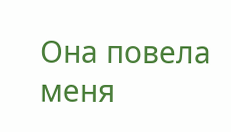Она повела меня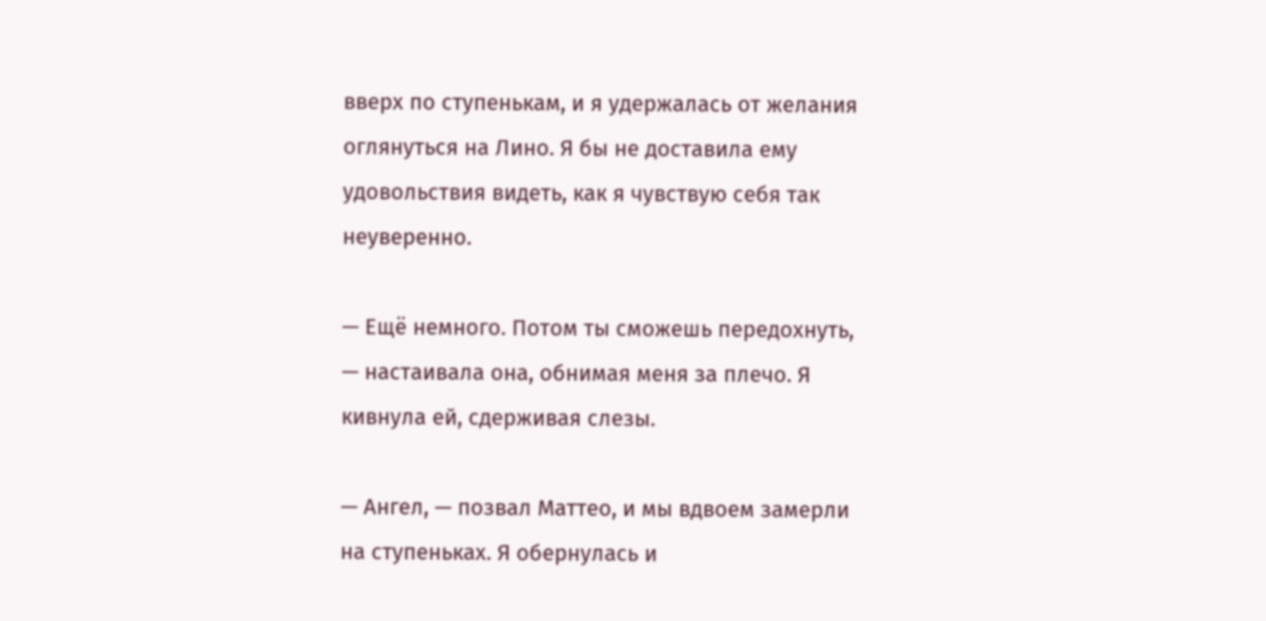вверх по ступенькам, и я удержалась от желания оглянуться на Лино. Я бы не доставила ему удовольствия видеть, как я чувствую себя так неуверенно.

— Ещё немного. Потом ты сможешь передохнуть, — настаивала она, обнимая меня за плечо. Я кивнула ей, сдерживая слезы.

— Ангел, — позвал Маттео, и мы вдвоем замерли на ступеньках. Я обернулась и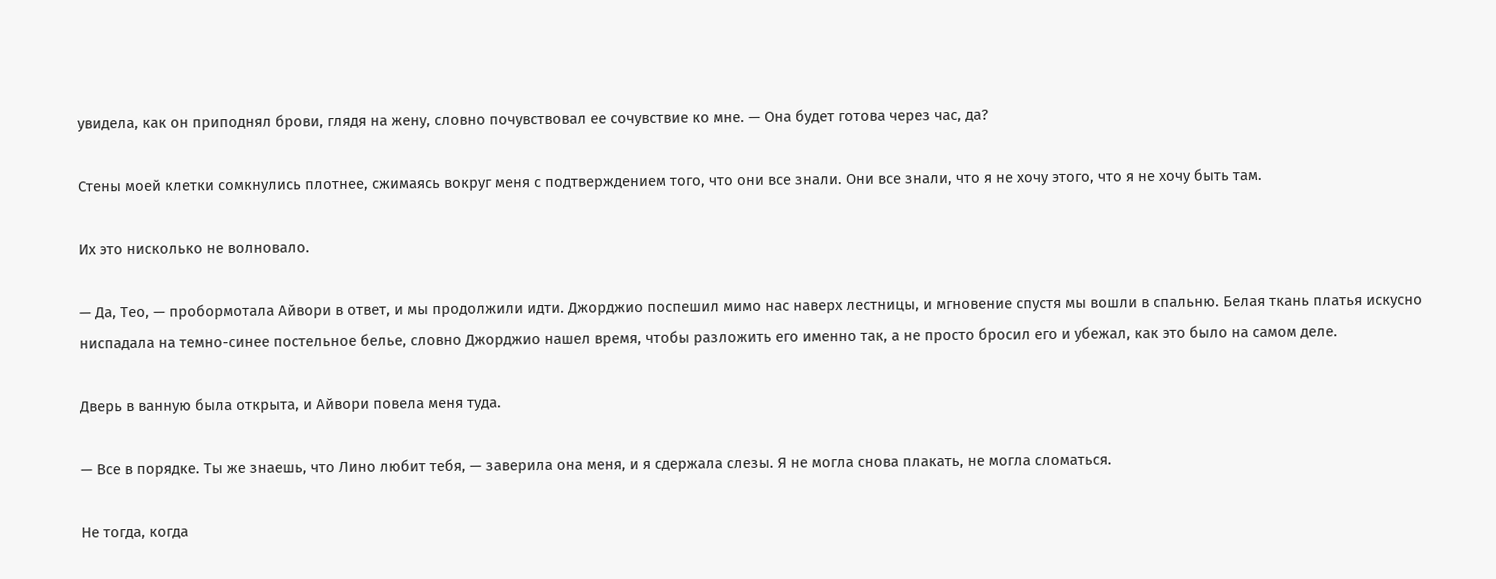увидела, как он приподнял брови, глядя на жену, словно почувствовал ее сочувствие ко мне. — Она будет готова через час, да?

Стены моей клетки сомкнулись плотнее, сжимаясь вокруг меня с подтверждением того, что они все знали. Они все знали, что я не хочу этого, что я не хочу быть там.

Их это нисколько не волновало.

— Да, Тео, — пробормотала Айвори в ответ, и мы продолжили идти. Джорджио поспешил мимо нас наверх лестницы, и мгновение спустя мы вошли в спальню. Белая ткань платья искусно ниспадала на темно-синее постельное белье, словно Джорджио нашел время, чтобы разложить его именно так, а не просто бросил его и убежал, как это было на самом деле.

Дверь в ванную была открыта, и Айвори повела меня туда.

— Все в порядке. Ты же знаешь, что Лино любит тебя, — заверила она меня, и я сдержала слезы. Я не могла снова плакать, не могла сломаться.

Не тогда, когда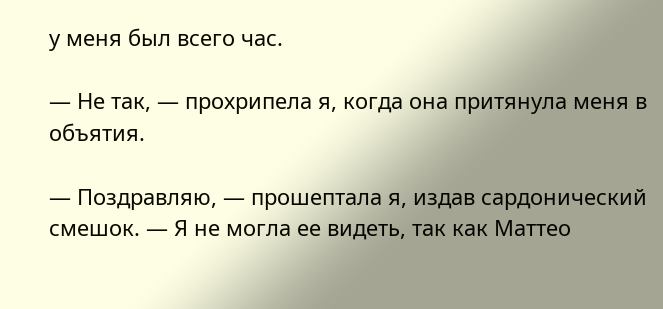у меня был всего час.

— Не так, — прохрипела я, когда она притянула меня в объятия.

— Поздравляю, — прошептала я, издав сардонический смешок. — Я не могла ее видеть, так как Маттео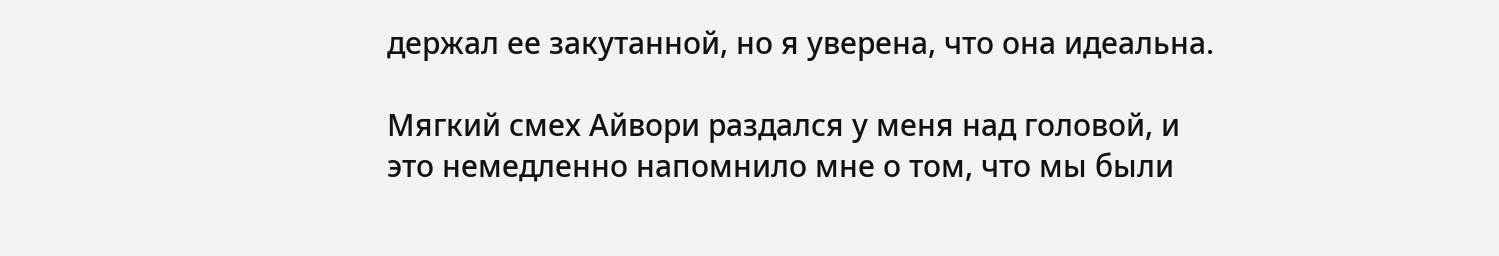держал ее закутанной, но я уверена, что она идеальна.

Мягкий смех Айвори раздался у меня над головой, и это немедленно напомнило мне о том, что мы были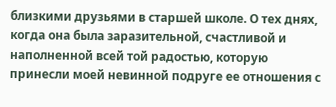близкими друзьями в старшей школе. О тех днях, когда она была заразительной, счастливой и наполненной всей той радостью, которую принесли моей невинной подруге ее отношения с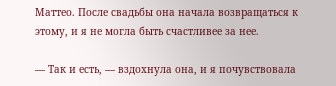Маттео. После свадьбы она начала возвращаться к этому, и я не могла быть счастливее за нее.

— Так и есть, — вздохнула она, и я почувствовала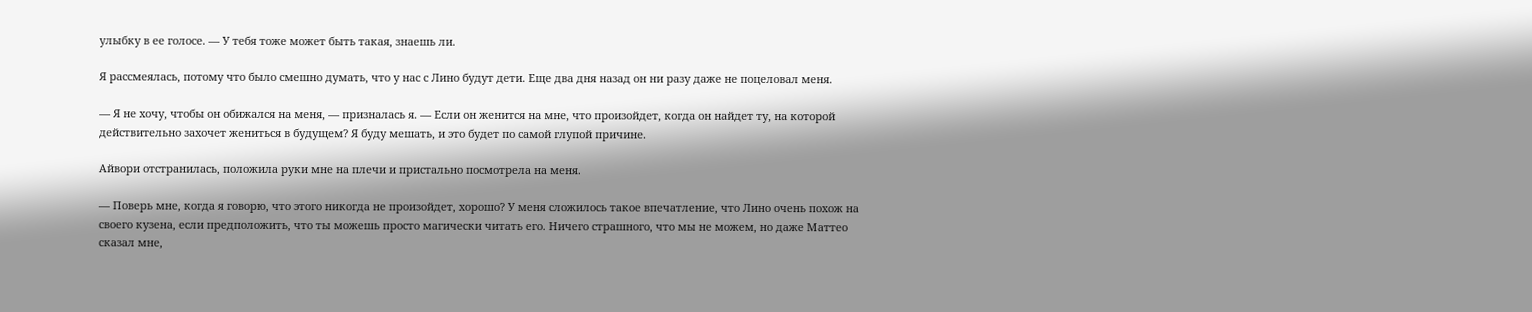улыбку в ее голосе. — У тебя тоже может быть такая, знаешь ли.

Я рассмеялась, потому что было смешно думать, что у нас с Лино будут дети. Еще два дня назад он ни разу даже не поцеловал меня.

— Я не хочу, чтобы он обижался на меня, — призналась я. — Если он женится на мне, что произойдет, когда он найдет ту, на которой действительно захочет жениться в будущем? Я буду мешать, и это будет по самой глупой причине.

Айвори отстранилась, положила руки мне на плечи и пристально посмотрела на меня.

— Поверь мне, когда я говорю, что этого никогда не произойдет, хорошо? У меня сложилось такое впечатление, что Лино очень похож на своего кузена, если предположить, что ты можешь просто магически читать его. Ничего страшного, что мы не можем, но даже Маттео сказал мне,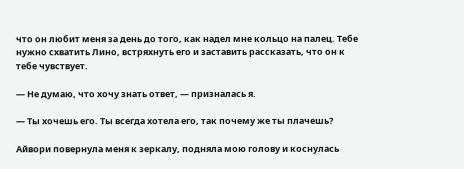что он любит меня за день до того, как надел мне кольцо на палец. Тебе нужно схватить Лино, встряхнуть его и заставить рассказать, что он к тебе чувствует.

— Не думаю, что хочу знать ответ, — призналась я.

— Ты хочешь его. Ты всегда хотела его, так почему же ты плачешь?

Айвори повернула меня к зеркалу, подняла мою голову и коснулась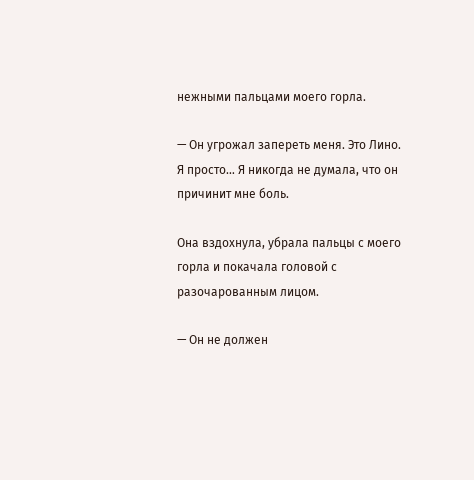нежными пальцами моего горла.

— Он угрожал запереть меня. Это Лино. Я просто… Я никогда не думала, что он причинит мне боль.

Она вздохнула, убрала пальцы с моего горла и покачала головой с разочарованным лицом.

— Он не должен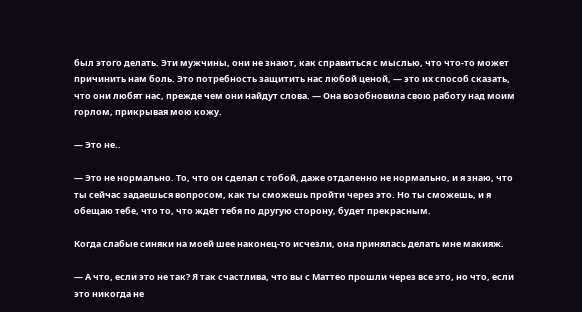был этого делать. Эти мужчины, они не знают, как справиться с мыслью, что что-то может причинить нам боль. Это потребность защитить нас любой ценой, — это их способ сказать, что они любят нас, прежде чем они найдут слова. — Она возобновила свою работу над моим горлом, прикрывая мою кожу.

— Это не..

— Это не нормально. То, что он сделал с тобой, даже отдаленно не нормально, и я знаю, что ты сейчас задаешься вопросом, как ты сможешь пройти через это. Но ты сможешь, и я обещаю тебе, что то, что ждёт тебя по другую сторону, будет прекрасным.

Когда слабые синяки на моей шее наконец-то исчезли, она принялась делать мне макияж.

— А что, если это не так? Я так счастлива, что вы с Маттео прошли через все это, но что, если это никогда не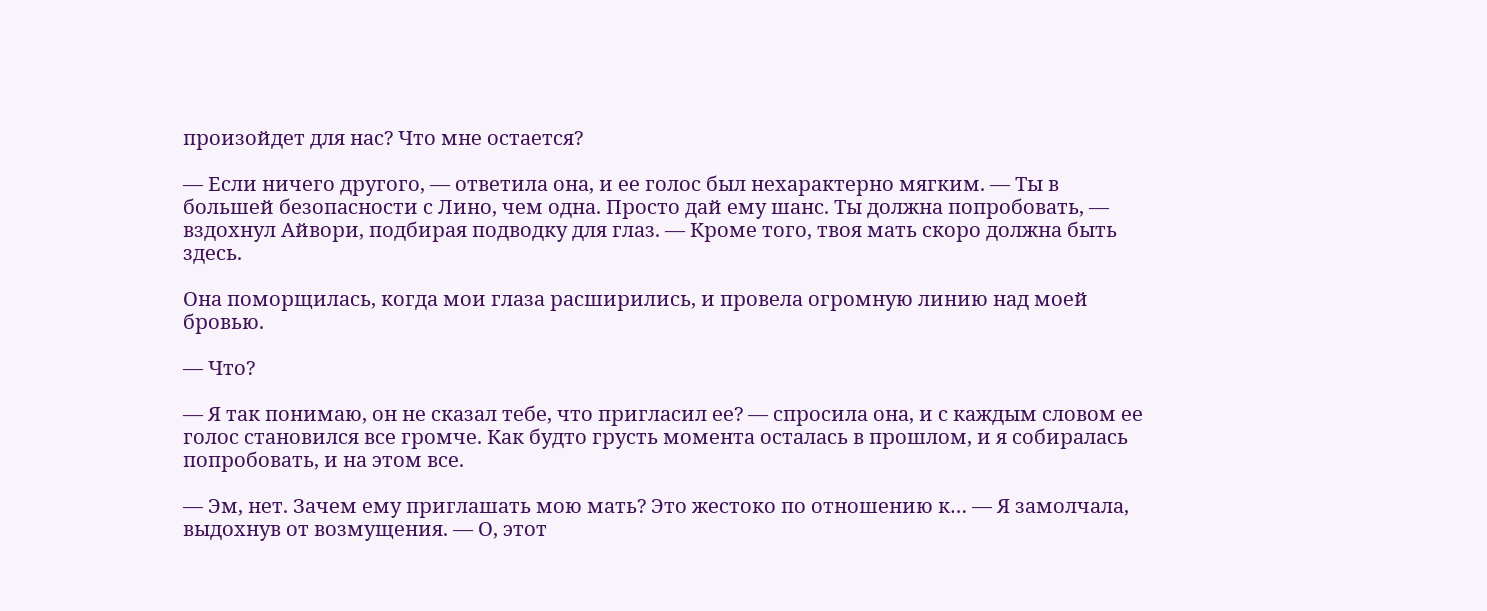произойдет для нас? Что мне остается?

— Если ничего другого, — ответила она, и ее голос был нехарактерно мягким. — Ты в большей безопасности с Лино, чем одна. Просто дай ему шанс. Ты должна попробовать, — вздохнул Айвори, подбирая подводку для глаз. — Кроме того, твоя мать скоро должна быть здесь.

Она поморщилась, когда мои глаза расширились, и провела огромную линию над моей бровью.

— Что?

— Я так понимаю, он не сказал тебе, что пригласил ее? — спросила она, и с каждым словом ее голос становился все громче. Как будто грусть момента осталась в прошлом, и я собиралась попробовать, и на этом все.

— Эм, нет. Зачем ему приглашать мою мать? Это жестоко по отношению к… — Я замолчала, выдохнув от возмущения. — О, этот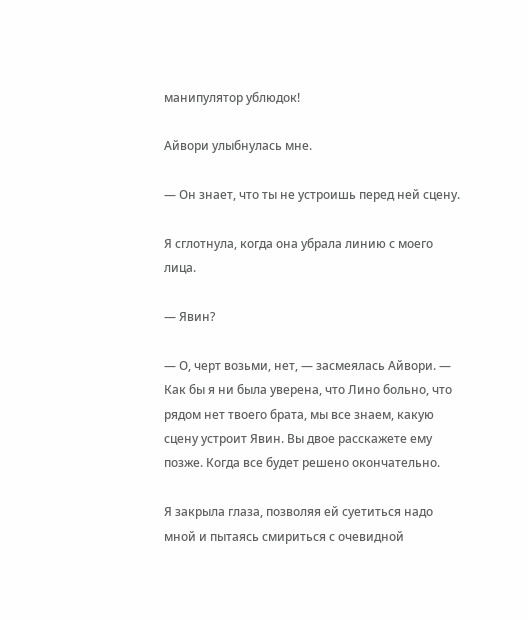манипулятор ублюдок!

Айвори улыбнулась мне.

— Он знает, что ты не устроишь перед ней сцену.

Я сглотнула, когда она убрала линию с моего лица.

— Явин?

— О, черт возьми, нет, — засмеялась Айвори. — Как бы я ни была уверена, что Лино больно, что рядом нет твоего брата, мы все знаем, какую сцену устроит Явин. Вы двое расскажете ему позже. Когда все будет решено окончательно.

Я закрыла глаза, позволяя ей суетиться надо мной и пытаясь смириться с очевидной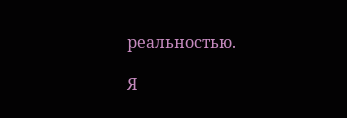реальностью.

Я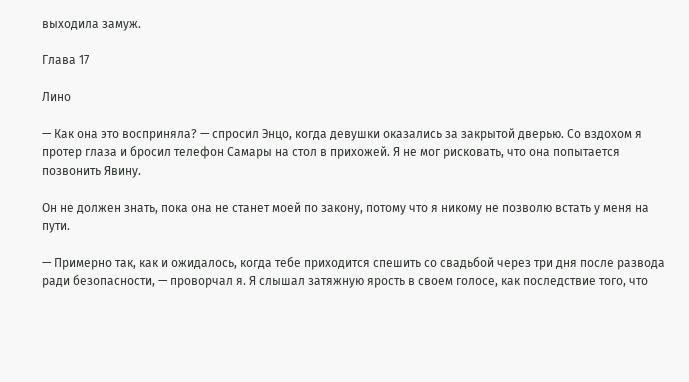выходила замуж.

Глава 17

Лино

— Как она это восприняла? — спросил Энцо, когда девушки оказались за закрытой дверью. Со вздохом я протер глаза и бросил телефон Самары на стол в прихожей. Я не мог рисковать, что она попытается позвонить Явину.

Он не должен знать, пока она не станет моей по закону, потому что я никому не позволю встать у меня на пути.

— Примерно так, как и ожидалось, когда тебе приходится спешить со свадьбой через три дня после развода ради безопасности, — проворчал я. Я слышал затяжную ярость в своем голосе, как последствие того, что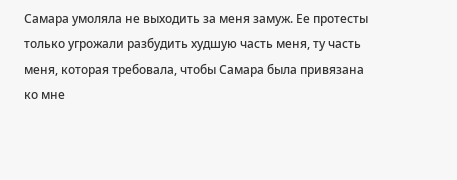Самара умоляла не выходить за меня замуж. Ее протесты только угрожали разбудить худшую часть меня, ту часть меня, которая требовала, чтобы Самара была привязана ко мне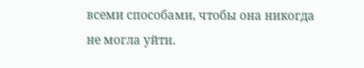всеми способами, чтобы она никогда не могла уйти.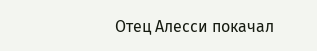Отец Алесси покачал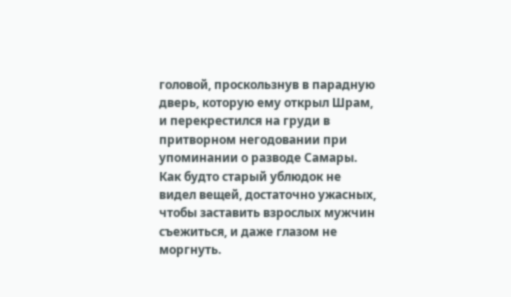головой, проскользнув в парадную дверь, которую ему открыл Шрам, и перекрестился на груди в притворном негодовании при упоминании о разводе Самары. Как будто старый ублюдок не видел вещей, достаточно ужасных, чтобы заставить взрослых мужчин съежиться, и даже глазом не моргнуть.